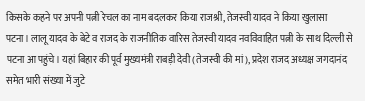किसके कहने पर अपनी पत्नी रेचल का नाम बदलकर किया राजश्री, तेजस्वी यादव ने किया खुलासा
पटना। लालू यादव के बेटे व राजद के राजनीतिक वारिस तेजस्वी यादव नवविवाहित पत्नी के साथ दिल्ली से पटना आ पहुंचे। यहां बिहार की पूर्व मुख्यमंत्री राबड़ी देवी (तेजस्वी की मां), प्रदेश राजद अध्यक्ष जगदानंद समेत भारी संख्या में जुटे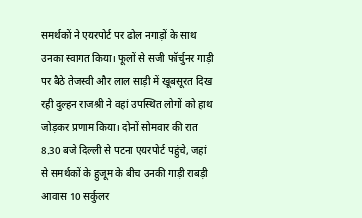समर्थकों ने एयरपोर्ट पर ढोल नगाड़ों के साथ उनका स्वागत किया। फूलों से सजी फॉर्चुनर गाड़ी पर बैठे तेजस्वी और लाल साड़ी में खूबसूरत दिख रही दुल्हन राजश्री ने वहां उपस्थित लोगों को हाथ जोड़कर प्रणाम किया। दोनों सोमवार की रात 8.30 बजे दिल्ली से पटना एयरपोर्ट पहुंचे, जहां से समर्थकों के हुजूम के बीच उनकी गाड़ी राबड़ी आवास 10 सर्कुलर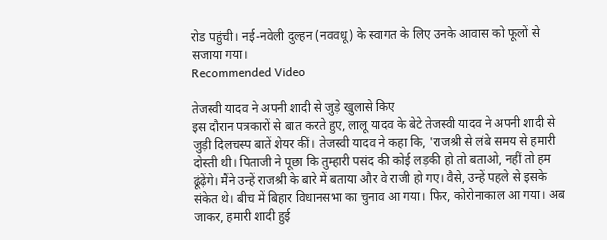रोड पहुंची। नई-नवेली दुल्हन (नववधू) के स्वागत के लिए उनके आवास को फूलों से सजाया गया।
Recommended Video

तेजस्वी यादव ने अपनी शादी से जुड़े खुलासे किए
इस दौरान पत्रकारों से बात करते हुए, लालू यादव के बेटे तेजस्वी यादव ने अपनी शादी से जुड़ी दिलचस्प बातें शेयर कीं। तेजस्वी यादव ने कहा कि, 'राजश्री से लंबे समय से हमारी दोस्ती थी। पिताजी ने पूछा कि तुम्हारी पसंद की कोई लड़की हो तो बताओ, नहीं तो हम ढूंढ़ेंगे। मैंने उन्हें राजश्री के बारे में बताया और वे राजी हो गए। वैसे, उन्हें पहले से इसके संकेत थे। बीच में बिहार विधानसभा का चुनाव आ गया। फिर, कोरोनाकाल आ गया। अब जाकर, हमारी शादी हुई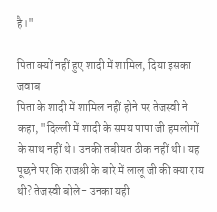है।"

पिता क्यों नहीं हुए शादी में शामिल, दिया इसका जवाब
पिता के शादी में शामिल नहीं होने पर तेजस्वी ने कहा, "दिल्ली में शादी के समय पापा जी हमलोगों के साथ नहीं थे। उनकी तबीयत ठीक नहीं थी। यह पूछने पर कि राजश्री के बारे में लालू जी की क्या राय थी? तेजस्वी बोले- उनका यही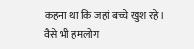कहना था कि जहां बच्चे खुश रहे। वैसे भी हमलोग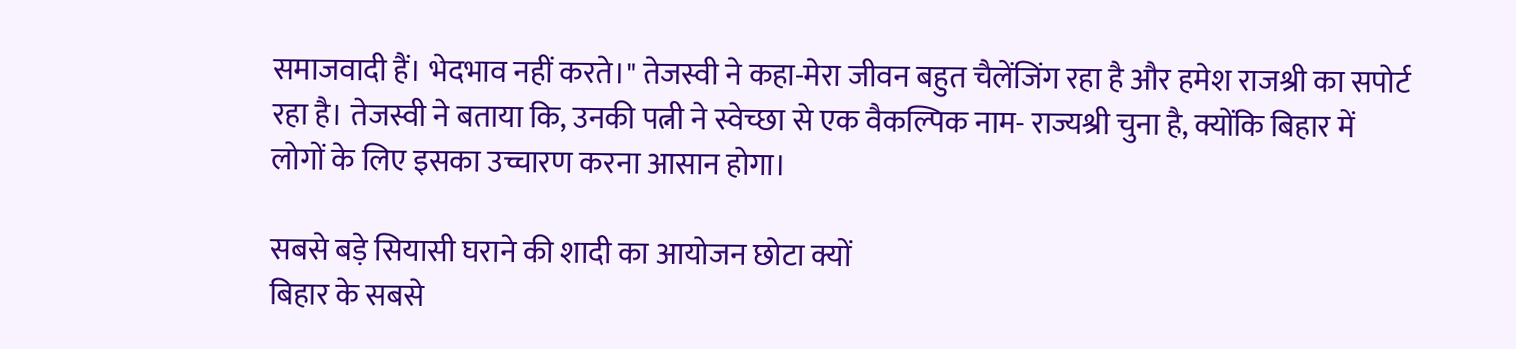समाजवादी हैं। भेदभाव नहीं करते।" तेजस्वी ने कहा-मेरा जीवन बहुत चैलेंजिंग रहा है और हमेश राजश्री का सपोर्ट रहा है। तेजस्वी ने बताया कि, उनकी पत्नी ने स्वेच्छा से एक वैकल्पिक नाम- राज्यश्री चुना है, क्योंकि बिहार में लोगों के लिए इसका उच्चारण करना आसान होगा।

सबसे बड़े सियासी घराने की शादी का आयोजन छोटा क्यों
बिहार के सबसे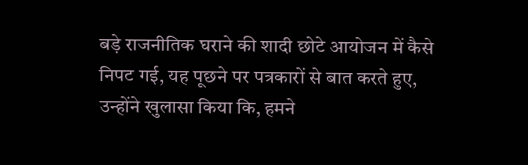बड़े राजनीतिक घराने की शादी छोटे आयोजन में कैसे निपट गई, यह पूछने पर पत्रकारों से बात करते हुए, उन्होंने खुलासा किया कि, हमने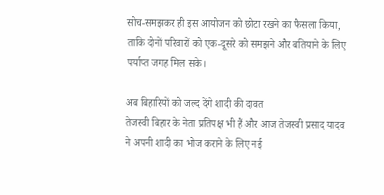सोच-समझकर ही इस आयोजन को छोटा रखने का फैसला किया, ताकि दोनों परिवारों को एक-दूसरे को समझने और बतियाने के लिए पर्याप्त जगह मिल सके।

अब बिहारियों को जल्द देंगे शादी की दावत
तेजस्वी बिहार के नेता प्रतिपक्ष भी हैं और आज तेजस्वी प्रसाद यादव ने अपनी शादी का भोज कराने के लिए नई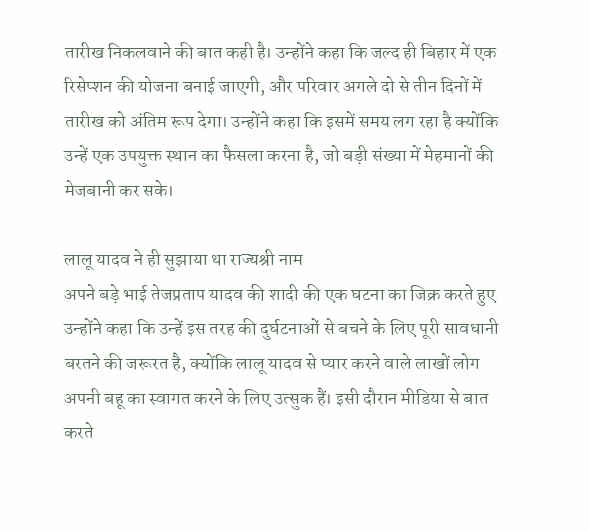तारीख निकलवाने की बात कही है। उन्होंने कहा कि जल्द ही बिहार में एक रिसेप्शन की योजना बनाई जाएगी, और परिवार अगले दो से तीन दिनों में तारीख को अंतिम रूप देगा। उन्होंने कहा कि इसमें समय लग रहा है क्योंकि उन्हें एक उपयुक्त स्थान का फैसला करना है, जो बड़ी संख्या में मेहमानों की मेजबानी कर सके।

लालू यादव ने ही सुझाया था राज्यश्री नाम
अपने बड़े भाई तेजप्रताप यादव की शादी की एक घटना का जिक्र करते हुए उन्होंने कहा कि उन्हें इस तरह की दुर्घटनाओं से बचने के लिए पूरी सावधानी बरतने की जरूरत है, क्योंकि लालू यादव से प्यार करने वाले लाखों लोग अपनी बहू का स्वागत करने के लिए उत्सुक हैं। इसी दौरान मीडिया से बात करते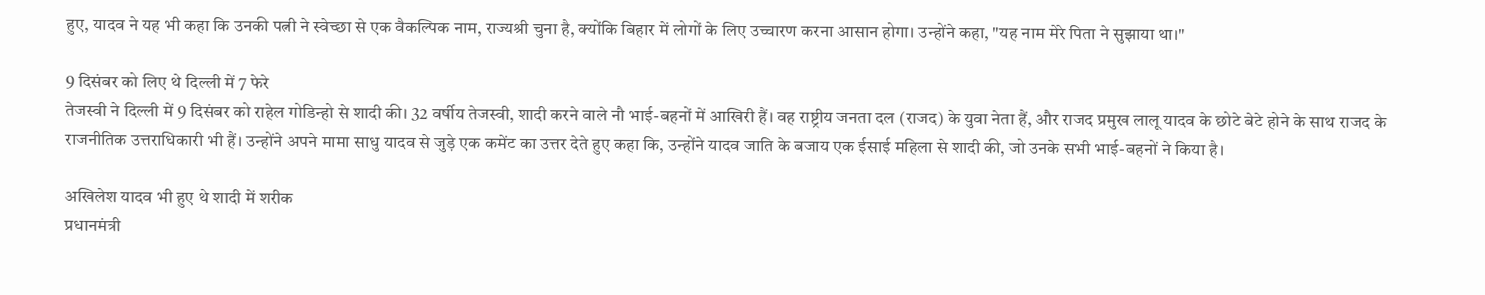हुए, यादव ने यह भी कहा कि उनकी पत्नी ने स्वेच्छा से एक वैकल्पिक नाम, राज्यश्री चुना है, क्योंकि बिहार में लोगों के लिए उच्चारण करना आसान होगा। उन्होंने कहा, "यह नाम मेरे पिता ने सुझाया था।"

9 दिसंबर को लिए थे दिल्ली में 7 फेरे
तेजस्वी ने दिल्ली में 9 दिसंबर को राहेल गोडिन्हो से शादी की। 32 वर्षीय तेजस्वी, शादी करने वाले नौ भाई-बहनों में आखिरी हैं। वह राष्ट्रीय जनता दल (राजद) के युवा नेता हैं, और राजद प्रमुख लालू यादव के छोटे बेटे होने के साथ राजद के राजनीतिक उत्तराधिकारी भी हैं। उन्होंने अपने मामा साधु यादव से जुड़े एक कमेंट का उत्तर देते हुए कहा कि, उन्होंने यादव जाति के बजाय एक ईसाई महिला से शादी की, जो उनके सभी भाई-बहनों ने किया है।

अखिलेश यादव भी हुए थे शादी में शरीक
प्रधानमंत्री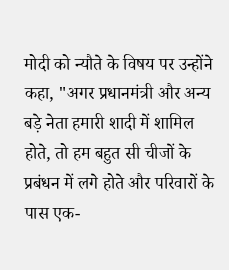मोदी को न्यौते के विषय पर उन्होंने कहा, "अगर प्रधानमंत्री और अन्य बड़े नेता हमारी शादी में शामिल होते, तो हम बहुत सी चीजों के प्रबंधन में लगे होते और परिवारों के पास एक-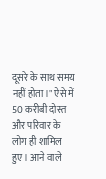दूसरे के साथ समय नहीं होता।" ऐसे में 50 करीबी दोस्त और परिवार के लोग ही शामिल हुए। आने वाले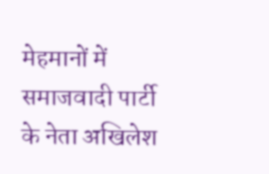मेहमानों में समाजवादी पार्टी के नेता अखिलेश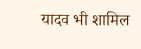यादव भी शामिल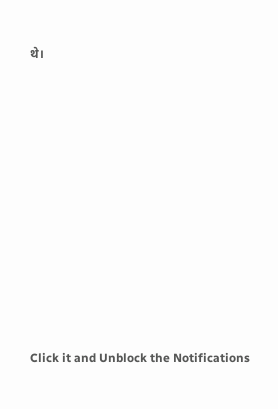थे।












Click it and Unblock the Notifications